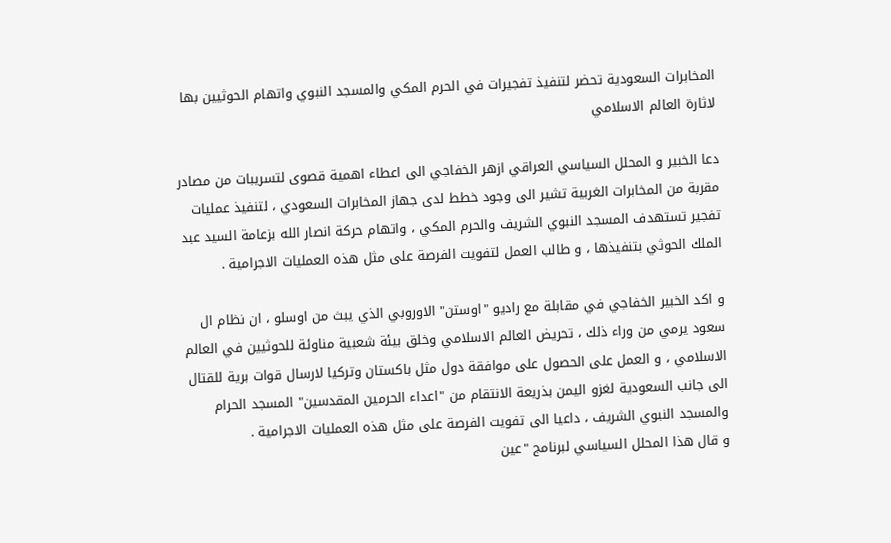المخابرات السعودية تحضر لتنفيذ تفجيرات في الحرم المكي والمسجد النبوي واتهام الحوثيين بها لاثارة العالم الاسلامي

دعا الخبير و المحلل السياسي العراقي ازهر الخفاجي الى اعطاء اهمية قصوى لتسريبات من مصادر مقربة من المخابرات الغربية تشير الى وجود خطط لدى جهاز المخابرات السعودي ، لتنفيذ عمليات تفجير تستهدف المسجد النبوي الشريف والحرم المكي ، واتهام حركة انصار الله بزعامة السيد عبد الملك الحوثي بتنفيذها ، و طالب العمل لتفويت الفرصة على مثل هذه العمليات الاجرامية .

و اكد الخبير الخفاجي في مقابلة مع راديو "اوستن" الاوروبي الذي يبث من اوسلو ، ان نظام ال سعود يرمي من وراء ذلك ، تحريض العالم الاسلامي وخلق بيئة شعبية مناوئة للحوثيين في العالم الاسلامي ، و العمل على الحصول على موافقة دول مثل باكستان وتركيا لارسال قوات برية للقتال الى جانب السعودية لغزو اليمن بذريعة الانتقام من "اعداء الحرمين المقدسين" المسجد الحرام والمسجد النبوي الشريف ، داعيا الى تفويت الفرصة على مثل هذه العمليات الاجرامية .
و قال هذا المحلل السياسي لبرنامج "عين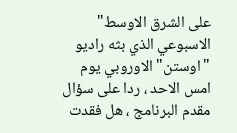على الشرق الاوسط" الاسبوعي الذي بثه راديو "اوستن" الاوروبي يوم امس الاحد ، ردا على سؤال مقدم البرنامج ، هل فقدت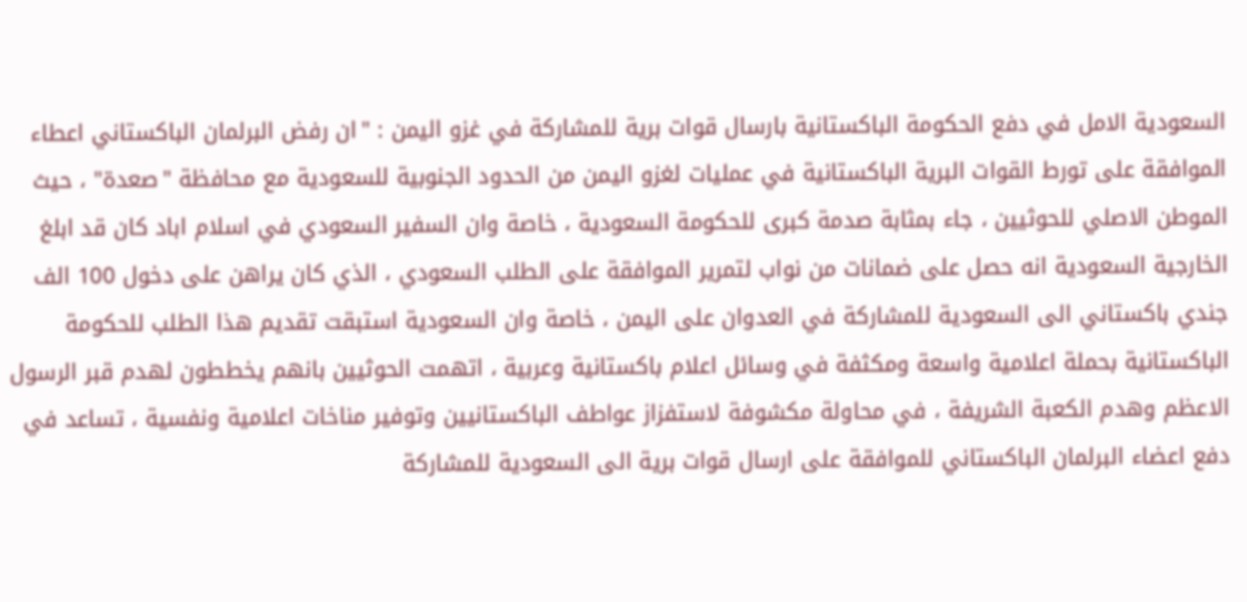السعودية الامل في دفع الحكومة الباكستانية بارسال قوات برية للمشاركة في غزو اليمن : "ان رفض البرلمان الباكستاني اعطاء الموافقة على تورط القوات البرية الباكستانية في عمليات لغزو اليمن من الحدود الجنوبية للسعودية مع محافظة "صعدة" ، حيث الموطن الاصلي للحوثيين ، جاء بمثابة صدمة كبرى للحكومة السعودية ، خاصة وان السفير السعودي في اسلام اباد كان قد ابلغ الخارجية السعودية انه حصل على ضمانات من نواب لتمرير الموافقة على الطلب السعودي ، الذي كان يراهن على دخول 100 الف جندي باكستاني الى السعودية للمشاركة في العدوان على اليمن ، خاصة وان السعودية استبقت تقديم هذا الطلب للحكومة الباكستانية بحملة اعلامية واسعة ومكثفة في وسائل اعلام باكستانية وعربية ، اتهمت الحوثيين بانهم يخططون لهدم قبر الرسول الاعظم وهدم الكعبة الشريفة ، في محاولة مكشوفة لاستفزاز عواطف الباكستانيين وتوفير مناخات اعلامية ونفسية ، تساعد في دفع اعضاء البرلمان الباكستاني للموافقة على ارسال قوات برية الى السعودية للمشاركة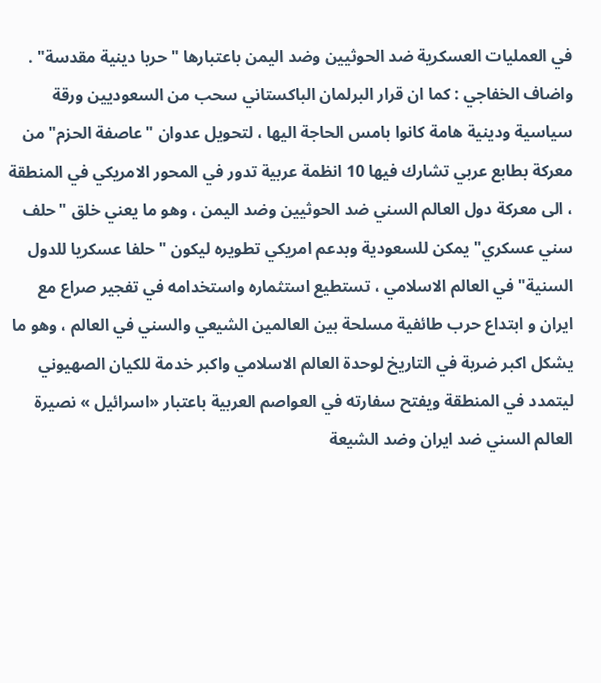في العمليات العسكرية ضد الحوثيين وضد اليمن باعتبارها "حربا دينية مقدسة" .
واضاف الخفاجي : كما ان قرار البرلمان الباكستاني سحب من السعوديين ورقة سياسية ودينية هامة كانوا بامس الحاجة اليها ، لتحويل عدوان "عاصفة الحزم" من  معركة بطابع عربي تشارك فيها 10 انظمة عربية تدور في المحور الامريكي في المنطقة ، الى معركة دول العالم السني ضد الحوثيين وضد اليمن ، وهو ما يعني خلق "حلف سني عسكري" يمكن للسعودية وبدعم امريكي تطويره ليكون "حلفا عسكريا للدول السنية" في العالم الاسلامي ، تستطيع استثماره واستخدامه في تفجير صراع مع ايران و ابتداع حرب طائفية مسلحة بين العالمين الشيعي والسني في العالم ، وهو ما يشكل اكبر ضربة في التاريخ لوحدة العالم الاسلامي واكبر خدمة للكيان الصهيوني ليتمدد في المنطقة ويفتح سفارته في العواصم العربية باعتبار «اسرائيل » نصيرة  العالم السني ضد ايران وضد الشيعة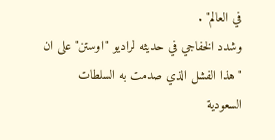في العالم" .
وشدد الخفاجي في حديثه لراديو "اوستن" على ان "هذا الفشل الذي صدمت به السلطات السعودية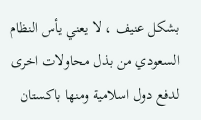بشكل عنيف ، لا يعني يأس النظام السعودي من بذل محاولات اخرى لدفع دول اسلامية ومنها باكستان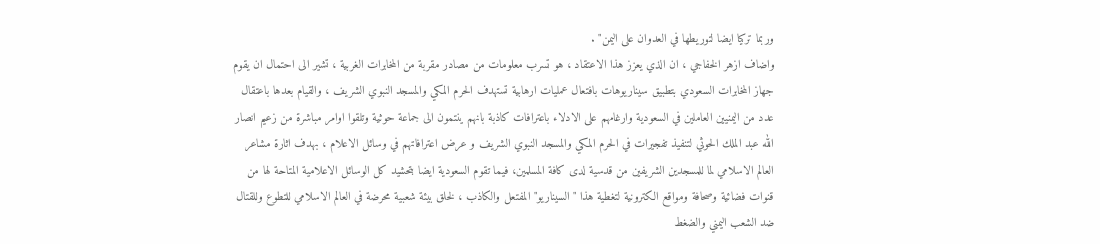وربما تركيا ايضا لتوريطها في العدوان على اليمن" .
واضاف ازهر الخفاجي ، ان الذي يعزز هذا الاعتقاد ، هو تسرب معلومات من مصادر مقربة من المخابرات الغربية ، تشير الى احتمال ان يقوم جهاز المخابرات السعودي بتطبيق سيناريوهات بافتعال عمليات ارهابية تستهدف الحرم المكي والمسجد النبوي الشريف ، والقيام بعدها باعتقال عدد من اليمنيين العاملين في السعودية وارغامهم على الادلاء باعترافات كاذبة بانهم ينتمون الى جماعة حوثية وتلقوا اوامر مباشرة من زعيم انصار الله عبد الملك الحوثي لتنفيذ تفجيرات في الحرم المكي والمسجد النبوي الشريف و عرض اعترافاتهم في وسائل الاعلام ، بهدف اثارة مشاعر العالم الاسلامي لما للمسجدين الشريفين من قدسية لدى كافة المسلمين، فيما تقوم السعودية ايضا بتحشيد كل الوسائل الاعلامية المتاحة لها من قنوات فضائية وصحافة ومواقع الكترونية لتغطية هذا "السيناريو" المفتعل والكاذب ، لخلق بيئة شعبية محرضة في العالم الاسلامي للتطوع وللقتال ضد الشعب اليمني والضغط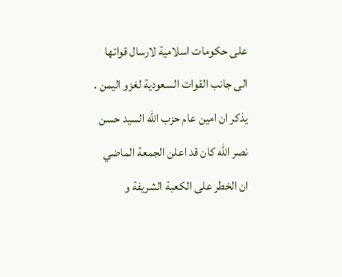على حكومات اسلامية لارسال قواتها الى جانب القوات السعودية لغزو اليمن .
يذكر ان امين عام حزب الله السيد حسن نصر الله كان قد اعلن الجمعة الماضي ان الخطر على الكعبة الشريفة و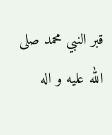قبر النبي محمد صلى الله عليه و اله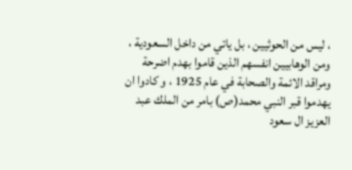، ليس من الحوثيين ، بل ياتي من داخل السعودية ، ومن الوهابيين انفسهم الذين قاموا بهدم اضرحة ومراقد الائمة والصحابة في عام 1925 ، و كادوا ان يهدموا قبر النبي محمد(ص) بامر من الملك عبد العزيز ال سعود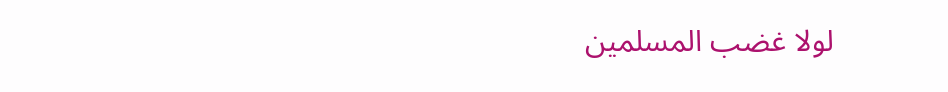لولا غضب المسلمين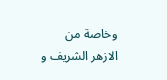وخاصة من الازهر الشريف و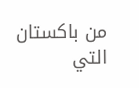من باكستان التي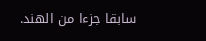سابقا جزءا من الهند.